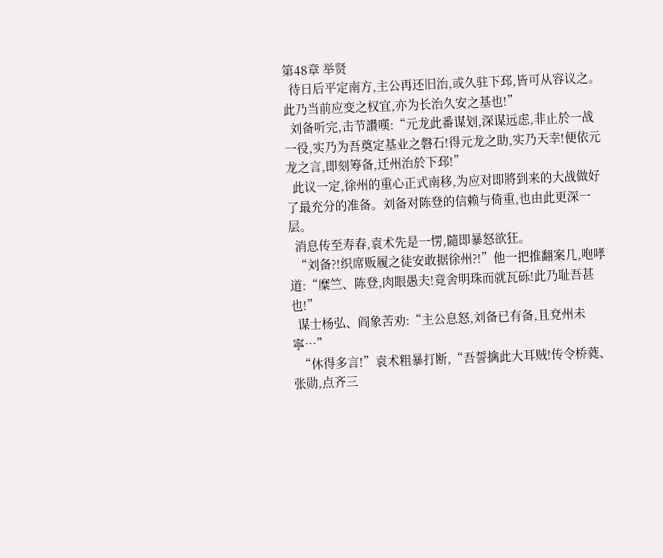第48章 举贤
  待日后平定南方,主公再还旧治,或久驻下邳,皆可从容议之。此乃当前应变之权宜,亦为长治久安之基也!”
  刘备听完,击节讚嘆:“元龙此番谋划,深谋远虑,非止於一战一役,实乃为吾奠定基业之磐石!得元龙之助,实乃天幸!便依元龙之言,即刻筹备,迁州治於下邳!”
  此议一定,徐州的重心正式南移,为应对即將到来的大战做好了最充分的准备。刘备对陈登的信赖与倚重,也由此更深一层。
  消息传至寿春,袁术先是一愣,隨即暴怒欲狂。
  “刘备?!织席贩履之徒安敢据徐州?!”他一把推翻案几,咆哮道:“糜竺、陈登,肉眼愚夫!竟舍明珠而就瓦砾!此乃耻吾甚也!”
  谋士杨弘、阎象苦劝:“主公息怒,刘备已有备,且兗州未寧…”
  “休得多言!”袁术粗暴打断,“吾誓擒此大耳贼!传令桥蕤、张勋,点齐三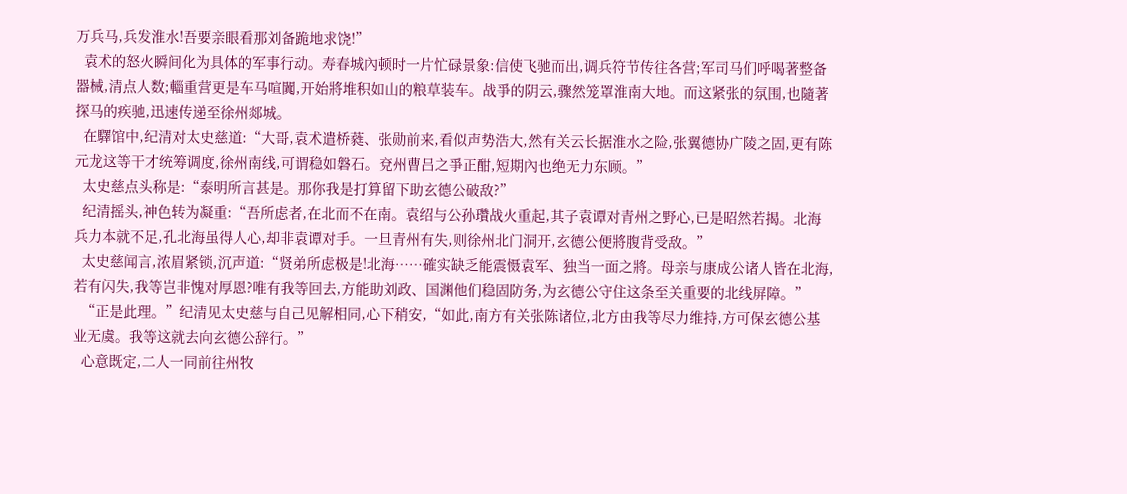万兵马,兵发淮水!吾要亲眼看那刘备跪地求饶!”
  袁术的怒火瞬间化为具体的军事行动。寿春城內顿时一片忙碌景象:信使飞驰而出,调兵符节传往各营;军司马们呼喝著整备器械,清点人数;輜重营更是车马喧闐,开始將堆积如山的粮草装车。战爭的阴云,骤然笼罩淮南大地。而这紧张的氛围,也隨著探马的疾驰,迅速传递至徐州郯城。
  在驛馆中,纪清对太史慈道:“大哥,袁术遣桥蕤、张勋前来,看似声势浩大,然有关云长据淮水之险,张翼德协广陵之固,更有陈元龙这等干才统筹调度,徐州南线,可谓稳如磐石。兗州曹吕之爭正酣,短期內也绝无力东顾。”
  太史慈点头称是:“泰明所言甚是。那你我是打算留下助玄德公破敌?”
  纪清摇头,神色转为凝重:“吾所虑者,在北而不在南。袁绍与公孙瓚战火重起,其子袁谭对青州之野心,已是昭然若揭。北海兵力本就不足,孔北海虽得人心,却非袁谭对手。一旦青州有失,则徐州北门洞开,玄德公便將腹背受敌。”
  太史慈闻言,浓眉紧锁,沉声道:“贤弟所虑极是!北海……確实缺乏能震慑袁军、独当一面之將。母亲与康成公诸人皆在北海,若有闪失,我等岂非愧对厚恩?唯有我等回去,方能助刘政、国渊他们稳固防务,为玄德公守住这条至关重要的北线屏障。”
  “正是此理。”纪清见太史慈与自己见解相同,心下稍安,“如此,南方有关张陈诸位,北方由我等尽力维持,方可保玄德公基业无虞。我等这就去向玄德公辞行。”
  心意既定,二人一同前往州牧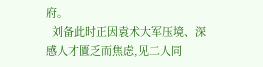府。
  刘备此时正因袁术大军压境、深感人才匱乏而焦虑,见二人同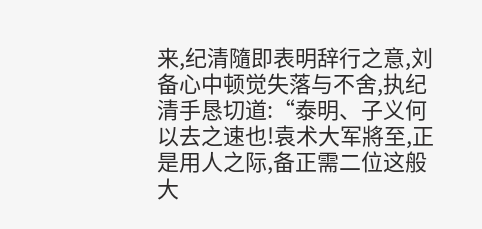来,纪清隨即表明辞行之意,刘备心中顿觉失落与不舍,执纪清手恳切道:“泰明、子义何以去之速也!袁术大军將至,正是用人之际,备正需二位这般大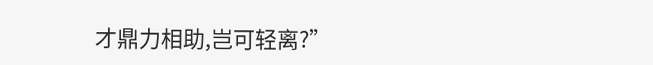才鼎力相助,岂可轻离?”